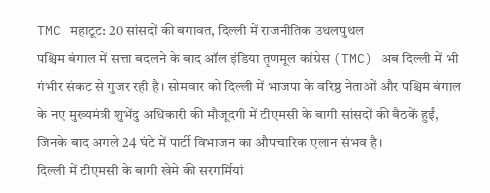TMC महाटूट: 20 सांसदों की बगावत, दिल्ली में राजनीतिक उथलपुथल
पश्चिम बंगाल में सत्ता बदलने के बाद ऑल इंडिया तृणमूल कांग्रेस (TMC) अब दिल्ली में भी गंभीर संकट से गुजर रही है। सोमवार को दिल्ली में भाजपा के वरिष्ठ नेताओं और पश्चिम बंगाल के नए मुख्यमंत्री शुभेंदु अधिकारी की मौजूदगी में टीएमसी के बागी सांसदों की बैठकें हुईं, जिनके बाद अगले 24 घंटे में पार्टी विभाजन का औपचारिक एलान संभव है।
दिल्ली में टीएमसी के बागी खेमे की सरगर्मियां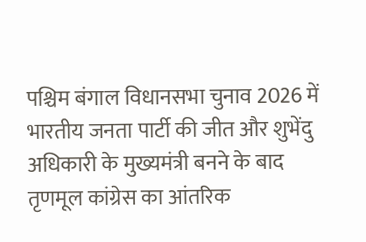पश्चिम बंगाल विधानसभा चुनाव 2026 में भारतीय जनता पार्टी की जीत और शुभेंदु अधिकारी के मुख्यमंत्री बनने के बाद तृणमूल कांग्रेस का आंतरिक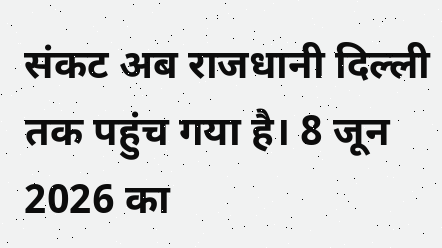संकट अब राजधानी दिल्ली तक पहुंच गया है। 8 जून 2026 का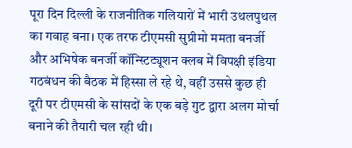पूरा दिन दिल्ली के राजनीतिक गलियारों में भारी उथलपुथल का गवाह बना। एक तरफ टीएमसी सुप्रीमो ममता बनर्जी और अभिषेक बनर्जी कॉन्स्टिट्यूशन क्लब में विपक्षी इंडिया गठबंधन की बैठक में हिस्सा ले रहे थे, वहीं उससे कुछ ही दूरी पर टीएमसी के सांसदों के एक बड़े गुट द्वारा अलग मोर्चा बनाने की तैयारी चल रही थी।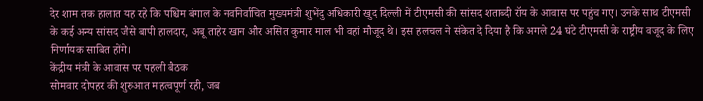देर शाम तक हालात यह रहे कि पश्चिम बंगाल के नवनिर्वाचित मुख्यमंत्री शुभेंदु अधिकारी खुद दिल्ली में टीएमसी की सांसद शताब्दी रॉय के आवास पर पहुंच गए। उनके साथ टीएमसी के कई अन्य सांसद जैसे बापी हालदार, अबू ताहेर खान और असित कुमार माल भी वहां मौजूद थे। इस हलचल ने संकेत दे दिया है कि अगले 24 घंटे टीएमसी के राष्ट्रीय वजूद के लिए निर्णायक साबित होंगे।
केंद्रीय मंत्री के आवास पर पहली बैठक
सोमवार दोपहर की शुरुआत महत्वपूर्ण रही, जब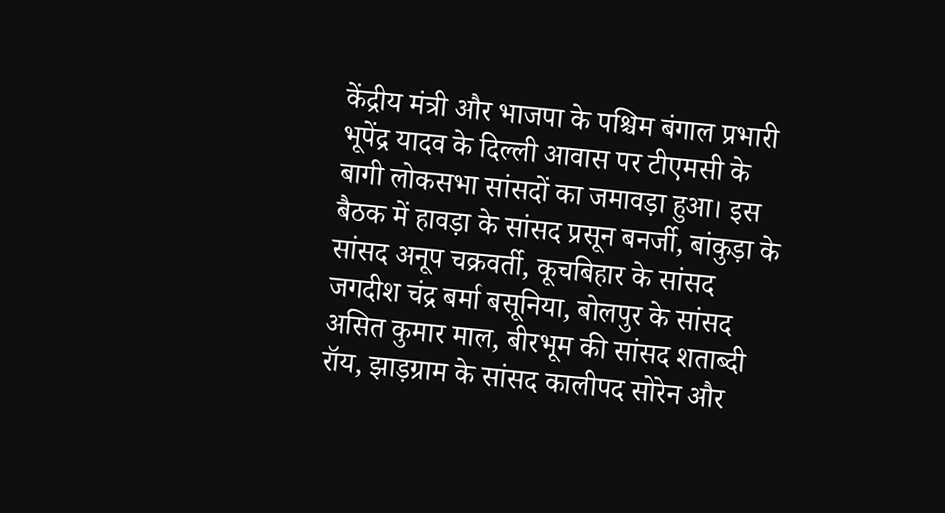केंद्रीय मंत्री और भाजपा के पश्चिम बंगाल प्रभारी भूपेंद्र यादव के दिल्ली आवास पर टीएमसी के बागी लोकसभा सांसदों का जमावड़ा हुआ। इस बैठक में हावड़ा के सांसद प्रसून बनर्जी, बांकुड़ा के सांसद अनूप चक्रवर्ती, कूचबिहार के सांसद जगदीश चंद्र बर्मा बसूनिया, बोलपुर के सांसद असित कुमार माल, बीरभूम की सांसद शताब्दी रॉय, झाड़ग्राम के सांसद कालीपद सोरेन और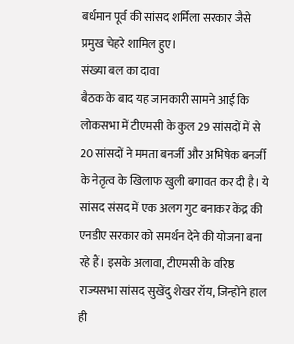बर्धमान पूर्व की सांसद शर्मिला सरकार जैसे प्रमुख चेहरे शामिल हुए।
संख्या बल का दावा
बैठक के बाद यह जानकारी सामने आई कि लोकसभा में टीएमसी के कुल 29 सांसदों में से 20 सांसदों ने ममता बनर्जी और अभिषेक बनर्जी के नेतृत्व के खिलाफ खुली बगावत कर दी है। ये सांसद संसद में एक अलग गुट बनाकर केंद्र की एनडीए सरकार को समर्थन देने की योजना बना रहे हैं। इसके अलावा, टीएमसी के वरिष्ठ राज्यसभा सांसद सुखेंदु शेखर रॉय, जिन्होंने हाल ही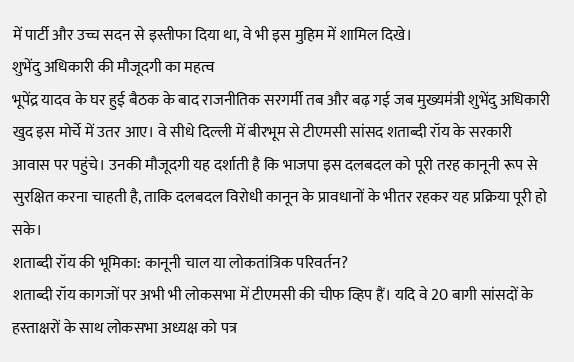में पार्टी और उच्च सदन से इस्तीफा दिया था, वे भी इस मुहिम में शामिल दिखे।
शुभेंदु अधिकारी की मौजूदगी का महत्व
भूपेंद्र यादव के घर हुई बैठक के बाद राजनीतिक सरगर्मी तब और बढ़ गई जब मुख्यमंत्री शुभेंदु अधिकारी खुद इस मोर्चे में उतर आए। वे सीधे दिल्ली में बीरभूम से टीएमसी सांसद शताब्दी रॉय के सरकारी आवास पर पहुंचे। उनकी मौजूदगी यह दर्शाती है कि भाजपा इस दलबदल को पूरी तरह कानूनी रूप से सुरक्षित करना चाहती है, ताकि दलबदल विरोधी कानून के प्रावधानों के भीतर रहकर यह प्रक्रिया पूरी हो सके।
शताब्दी रॉय की भूमिका: कानूनी चाल या लोकतांत्रिक परिवर्तन?
शताब्दी रॉय कागजों पर अभी भी लोकसभा में टीएमसी की चीफ व्हिप हैं। यदि वे 20 बागी सांसदों के हस्ताक्षरों के साथ लोकसभा अध्यक्ष को पत्र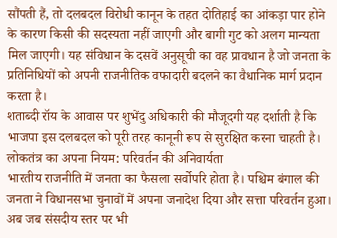सौंपती हैं, तो दलबदल विरोधी कानून के तहत दोतिहाई का आंकड़ा पार होने के कारण किसी की सदस्यता नहीं जाएगी और बागी गुट को अलग मान्यता मिल जाएगी। यह संविधान के दसवें अनुसूची का वह प्रावधान है जो जनता के प्रतिनिधियों को अपनी राजनीतिक वफादारी बदलने का वैधानिक मार्ग प्रदान करता है।
शताब्दी रॉय के आवास पर शुभेंदु अधिकारी की मौजूदगी यह दर्शाती है कि भाजपा इस दलबदल को पूरी तरह कानूनी रूप से सुरक्षित करना चाहती है।
लोकतंत्र का अपना नियम: परिवर्तन की अनिवार्यता
भारतीय राजनीति में जनता का फैसला सर्वोपरि होता है। पश्चिम बंगाल की जनता ने विधानसभा चुनावों में अपना जनादेश दिया और सत्ता परिवर्तन हुआ। अब जब संसदीय स्तर पर भी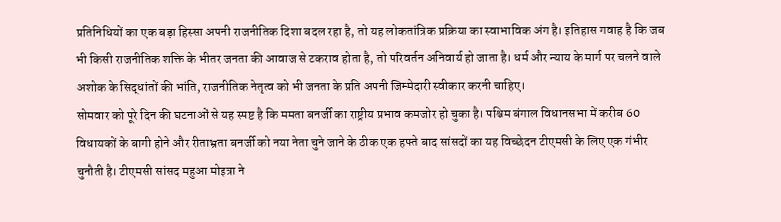प्रतिनिधियों का एक बड़ा हिस्सा अपनी राजनीतिक दिशा बदल रहा है, तो यह लोकतांत्रिक प्रक्रिया का स्वाभाविक अंग है। इतिहास गवाह है कि जब भी किसी राजनीतिक शक्ति के भीतर जनता की आवाज से टकराव होता है, तो परिवर्तन अनिवार्य हो जाता है। धर्म और न्याय के मार्ग पर चलने वाले अशोक के सिद्धांतों की भांति, राजनीतिक नेतृत्व को भी जनता के प्रति अपनी जिम्मेदारी स्वीकार करनी चाहिए।
सोमवार को पूरे दिन की घटनाओं से यह स्पष्ट है कि ममता बनर्जी का राष्ट्रीय प्रभाव कमजोर हो चुका है। पश्चिम बंगाल विधानसभा में करीब 60 विधायकों के बागी होने और रीताभ्रता बनर्जी को नया नेता चुने जाने के ठीक एक हफ्ते बाद सांसदों का यह विच्छेदन टीएमसी के लिए एक गंभीर चुनौती है। टीएमसी सांसद महुआ मोइत्रा ने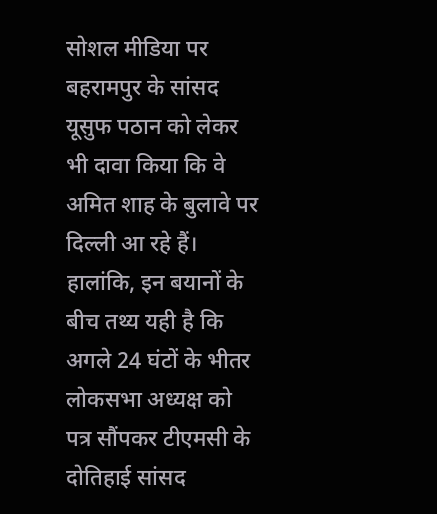सोशल मीडिया पर बहरामपुर के सांसद यूसुफ पठान को लेकर भी दावा किया कि वे अमित शाह के बुलावे पर दिल्ली आ रहे हैं। हालांकि, इन बयानों के बीच तथ्य यही है कि अगले 24 घंटों के भीतर लोकसभा अध्यक्ष को पत्र सौंपकर टीएमसी के दोतिहाई सांसद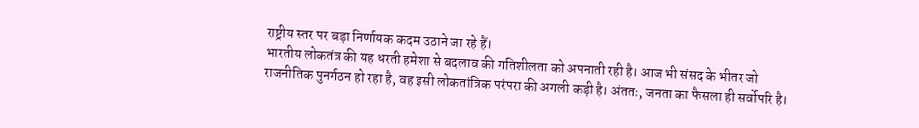राष्ट्रीय स्तर पर बड़ा निर्णायक कदम उठाने जा रहे हैं।
भारतीय लोकतंत्र की यह धरती हमेशा से बदलाव की गतिशीलता को अपनाती रही है। आज भी संसद के भीतर जो राजनीतिक पुनर्गठन हो रहा है, वह इसी लोकतांत्रिक परंपरा की अगली कड़ी है। अंततः, जनता का फैसला ही सर्वोपरि है।